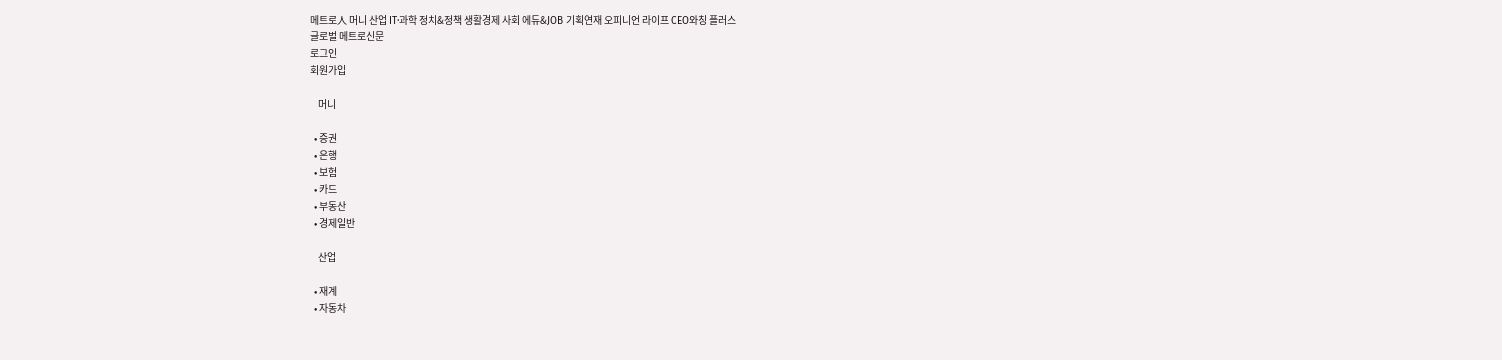메트로人 머니 산업 IT·과학 정치&정책 생활경제 사회 에듀&JOB 기획연재 오피니언 라이프 CEO와칭 플러스
글로벌 메트로신문
로그인
회원가입

    머니

  • 증권
  • 은행
  • 보험
  • 카드
  • 부동산
  • 경제일반

    산업

  • 재계
  • 자동차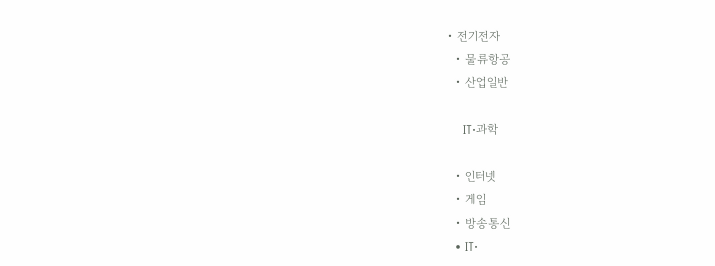• 전기전자
  • 물류항공
  • 산업일반

    IT·과학

  • 인터넷
  • 게임
  • 방송통신
  • IT·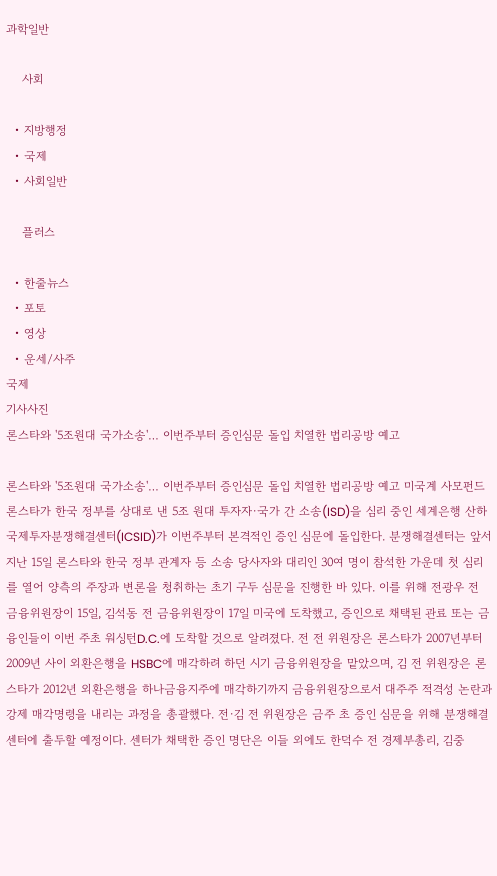과학일반

    사회

  • 지방행정
  • 국제
  • 사회일반

    플러스

  • 한줄뉴스
  • 포토
  • 영상
  • 운세/사주
국제
기사사진
론스타와 '5조원대 국가소송'… 이번주부터 증인심문 돌입 치열한 법리공방 예고

론스타와 '5조원대 국가소송'… 이번주부터 증인심문 돌입 치열한 법리공방 예고 미국계 사모펀드 론스타가 한국 정부를 상대로 낸 5조 원대 투자자·국가 간 소송(ISD)을 심리 중인 세계은행 산하 국제투자분쟁해결센터(ICSID)가 이번주부터 본격적인 증인 심문에 돌입한다. 분쟁해결센터는 앞서 지난 15일 론스타와 한국 정부 관계자 등 소송 당사자와 대리인 30여 명이 참석한 가운데 첫 심리를 열어 양측의 주장과 변론을 청취하는 초기 구두 심문을 진행한 바 있다. 이를 위해 전광우 전 금융위원장이 15일, 김석동 전 금융위원장이 17일 미국에 도착했고, 증인으로 채택된 관료 또는 금융인들이 이번 주초 워싱턴D.C.에 도착할 것으로 알려졌다. 전 전 위원장은 론스타가 2007년부터 2009년 사이 외환은행을 HSBC에 매각하려 하던 시기 금융위원장을 맡았으며, 김 전 위원장은 론스타가 2012년 외환은행을 하나금융지주에 매각하기까지 금융위원장으로서 대주주 적격성 논란과 강제 매각명령을 내리는 과정을 총괄했다. 전·김 전 위원장은 금주 초 증인 심문을 위해 분쟁해결센터에 출두할 예정이다. 센터가 채택한 증인 명단은 이들 외에도 한덕수 전 경제부총리, 김중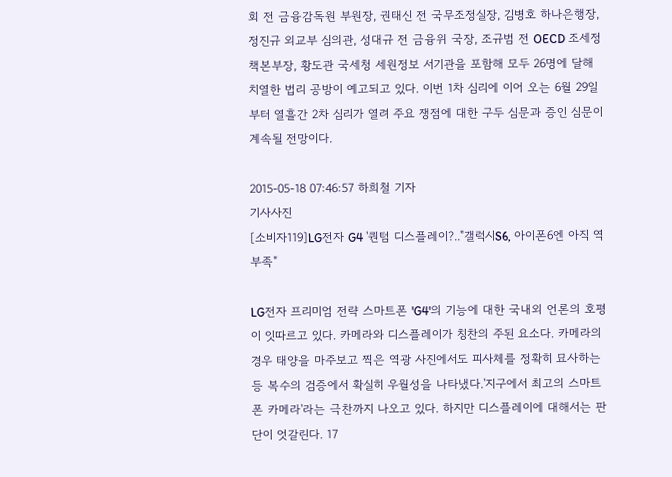회 전 금융감독원 부원장, 권태신 전 국무조정실장, 김병호 하나은행장, 정진규 외교부 심의관, 성대규 전 금융위 국장, 조규범 전 OECD 조세정책본부장, 황도관 국세청 세원정보 서기관을 포함해 모두 26명에 달해 치열한 법리 공방이 예고되고 있다. 이번 1차 심리에 이어 오는 6월 29일부터 열흘간 2차 심리가 열려 주요 쟁점에 대한 구두 심문과 증인 심문이 계속될 전망이다.

2015-05-18 07:46:57 하희철 기자
기사사진
[소비자119]LG전자 G4 '퀀텀 디스플레이?.."갤럭시S6, 아이폰6엔 아직 역부족"

LG전자 프리미엄 전략 스마트폰 'G4'의 기능에 대한 국내외 언론의 호평이 잇따르고 있다. 카메라와 디스플레이가 칭찬의 주된 요소다. 카메라의 경우 태양을 마주보고 찍은 역광 사진에서도 피사체를 정확히 묘사하는 등 복수의 검증에서 확실히 우월성을 나타냈다.'지구에서 최고의 스마트폰 카메라'라는 극찬까지 나오고 있다. 하지만 디스플레이에 대해서는 판단이 엇갈린다. 17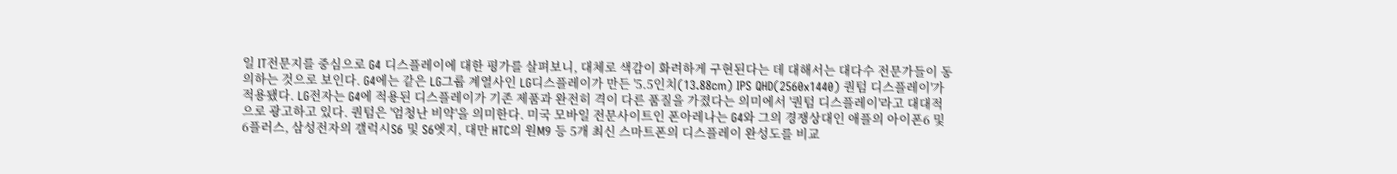일 IT전문지를 중심으로 G4 디스플레이에 대한 평가를 살펴보니, 대체로 색감이 화려하게 구현된다는 데 대해서는 대다수 전문가들이 동의하는 것으로 보인다. G4에는 같은 LG그룹 계열사인 LG디스플레이가 만든 '5.5인치(13.88cm) IPS QHD(2560x1440) 퀀텀 디스플레이'가 적용됐다. LG전자는 G4에 적용된 디스플레이가 기존 제품과 완전히 격이 다른 품질을 가졌다는 의미에서 '퀀텀 디스플레이'라고 대대적으로 광고하고 있다. 퀀텀은 '엄청난 비약'을 의미한다. 미국 모바일 전문사이트인 폰아레나는 G4와 그의 경쟁상대인 애플의 아이폰6 및 6플러스, 삼성전자의 갤럭시S6 및 S6엣지, 대만 HTC의 원M9 등 5개 최신 스마트폰의 디스플레이 완성도를 비교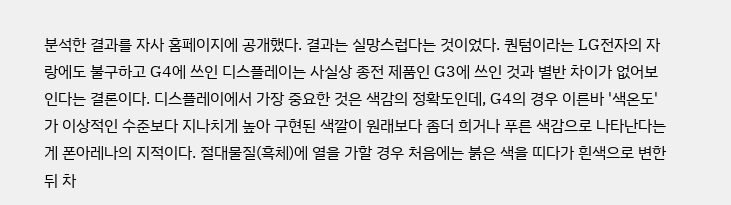분석한 결과를 자사 홈페이지에 공개했다. 결과는 실망스럽다는 것이었다. 퀀텀이라는 LG전자의 자랑에도 불구하고 G4에 쓰인 디스플레이는 사실상 종전 제품인 G3에 쓰인 것과 별반 차이가 없어보인다는 결론이다. 디스플레이에서 가장 중요한 것은 색감의 정확도인데, G4의 경우 이른바 '색온도'가 이상적인 수준보다 지나치게 높아 구현된 색깔이 원래보다 좀더 희거나 푸른 색감으로 나타난다는 게 폰아레나의 지적이다. 절대물질(흑체)에 열을 가할 경우 처음에는 붉은 색을 띠다가 흰색으로 변한 뒤 차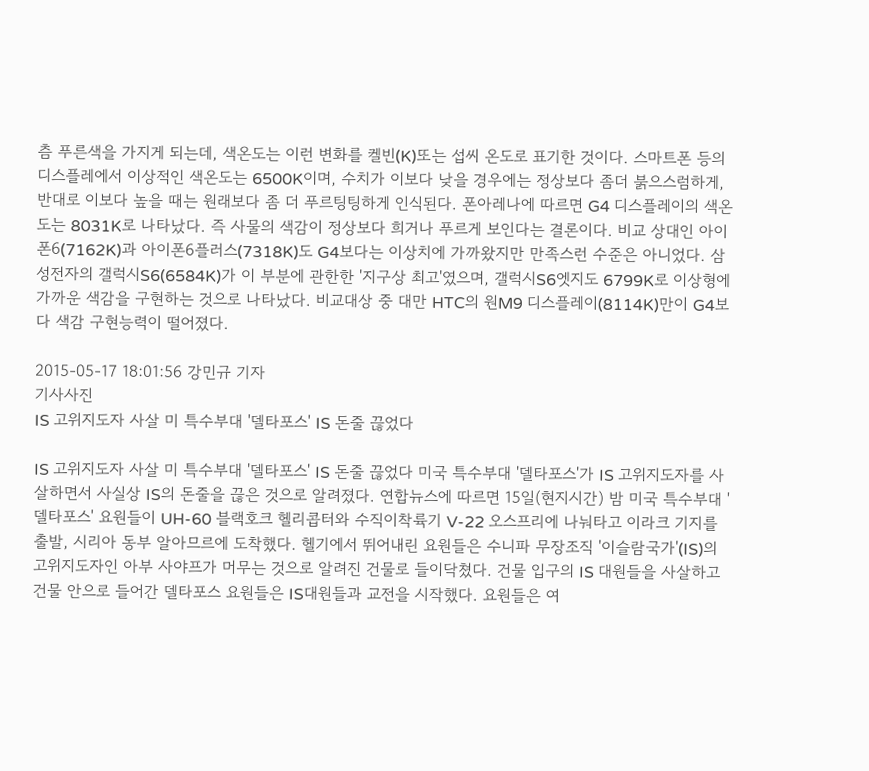츰 푸른색을 가지게 되는데, 색온도는 이런 변화를 켈빈(K)또는 섭씨 온도로 표기한 것이다. 스마트폰 등의 디스플레에서 이상적인 색온도는 6500K이며, 수치가 이보다 낮을 경우에는 정상보다 좀더 붉으스럼하게, 반대로 이보다 높을 때는 원래보다 좀 더 푸르팅팅하게 인식된다. 폰아레나에 따르면 G4 디스플레이의 색온도는 8031K로 나타났다. 즉 사물의 색감이 정상보다 희거나 푸르게 보인다는 결론이다. 비교 상대인 아이폰6(7162K)과 아이폰6플러스(7318K)도 G4보다는 이상치에 가까왔지만 만족스런 수준은 아니었다. 삼성전자의 갤럭시S6(6584K)가 이 부분에 관한한 '지구상 최고'였으며, 갤럭시S6엣지도 6799K로 이상형에 가까운 색감을 구현하는 것으로 나타났다. 비교대상 중 대만 HTC의 원M9 디스플레이(8114K)만이 G4보다 색감 구현능력이 떨어졌다.

2015-05-17 18:01:56 강민규 기자
기사사진
IS 고위지도자 사살 미 특수부대 '델타포스' IS 돈줄 끊었다

IS 고위지도자 사살 미 특수부대 '델타포스' IS 돈줄 끊었다 미국 특수부대 '델타포스'가 IS 고위지도자를 사살하면서 사실상 IS의 돈줄을 끊은 것으로 알려졌다. 연합뉴스에 따르면 15일(현지시간) 밤 미국 특수부대 '델타포스' 요원들이 UH-60 블랙호크 헬리콥터와 수직이착륙기 V-22 오스프리에 나눠타고 이라크 기지를 출발, 시리아 동부 알아므르에 도착했다. 헬기에서 뛰어내린 요원들은 수니파 무장조직 '이슬람국가'(IS)의 고위지도자인 아부 사야프가 머무는 것으로 알려진 건물로 들이닥쳤다. 건물 입구의 IS 대원들을 사살하고 건물 안으로 들어간 델타포스 요원들은 IS대원들과 교전을 시작했다. 요원들은 여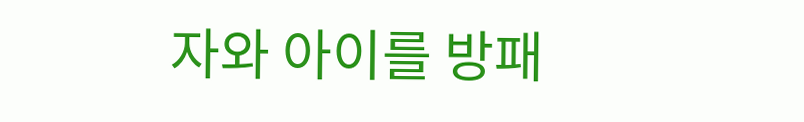자와 아이를 방패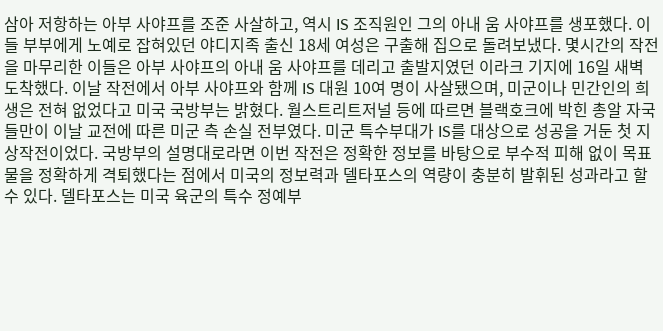삼아 저항하는 아부 사야프를 조준 사살하고, 역시 IS 조직원인 그의 아내 움 사야프를 생포했다. 이들 부부에게 노예로 잡혀있던 야디지족 출신 18세 여성은 구출해 집으로 돌려보냈다. 몇시간의 작전을 마무리한 이들은 아부 사야프의 아내 움 사야프를 데리고 출발지였던 이라크 기지에 16일 새벽 도착했다. 이날 작전에서 아부 사야프와 함께 IS 대원 10여 명이 사살됐으며, 미군이나 민간인의 희생은 전혀 없었다고 미국 국방부는 밝혔다. 월스트리트저널 등에 따르면 블랙호크에 박힌 총알 자국들만이 이날 교전에 따른 미군 측 손실 전부였다. 미군 특수부대가 IS를 대상으로 성공을 거둔 첫 지상작전이었다. 국방부의 설명대로라면 이번 작전은 정확한 정보를 바탕으로 부수적 피해 없이 목표물을 정확하게 격퇴했다는 점에서 미국의 정보력과 델타포스의 역량이 충분히 발휘된 성과라고 할 수 있다. 델타포스는 미국 육군의 특수 정예부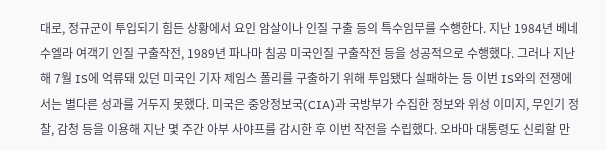대로, 정규군이 투입되기 힘든 상황에서 요인 암살이나 인질 구출 등의 특수임무를 수행한다. 지난 1984년 베네수엘라 여객기 인질 구출작전, 1989년 파나마 침공 미국인질 구출작전 등을 성공적으로 수행했다. 그러나 지난해 7월 IS에 억류돼 있던 미국인 기자 제임스 폴리를 구출하기 위해 투입됐다 실패하는 등 이번 IS와의 전쟁에서는 별다른 성과를 거두지 못했다. 미국은 중앙정보국(CIA)과 국방부가 수집한 정보와 위성 이미지, 무인기 정찰, 감청 등을 이용해 지난 몇 주간 아부 사야프를 감시한 후 이번 작전을 수립했다. 오바마 대통령도 신뢰할 만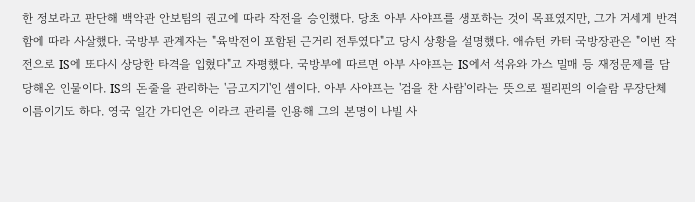한 정보라고 판단해 백악관 안보팀의 권고에 따라 작전을 승인했다. 당초 아부 사야프를 생포하는 것이 목표였지만, 그가 거세게 반격함에 따라 사살했다. 국방부 관계자는 "육박전이 포함된 근거리 전투였다"고 당시 상황을 설명했다. 애슈턴 카터 국방장관은 "이번 작전으로 IS에 또다시 상당한 타격을 입혔다"고 자평했다. 국방부에 따르면 아부 사야프는 IS에서 석유와 가스 밀매 등 재정문제를 담당해온 인물이다. IS의 돈줄을 관리하는 '금고지기'인 셈이다. 아부 사야프는 '검을 찬 사람'이라는 뜻으로 필리핀의 이슬람 무장단체 이름이기도 하다. 영국 일간 가디언은 이라크 관리를 인용해 그의 본명이 나빌 사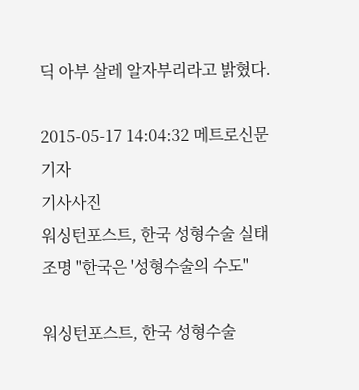딕 아부 살레 알자부리라고 밝혔다.

2015-05-17 14:04:32 메트로신문 기자
기사사진
워싱턴포스트, 한국 성형수술 실태 조명 "한국은 '성형수술의 수도"

워싱턴포스트, 한국 성형수술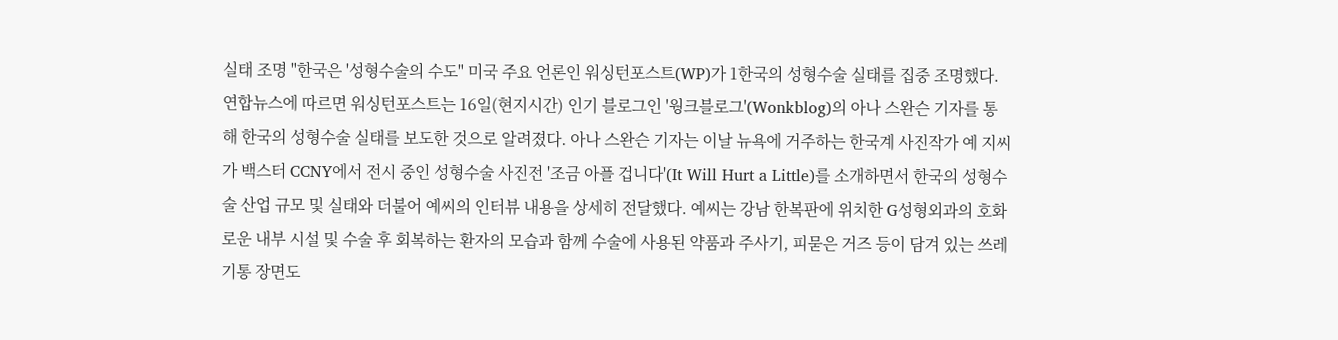실태 조명 "한국은 '성형수술의 수도" 미국 주요 언론인 워싱턴포스트(WP)가 1한국의 성형수술 실태를 집중 조명했다. 연합뉴스에 따르면 워싱턴포스트는 16일(현지시간) 인기 블로그인 '웡크블로그'(Wonkblog)의 아나 스완슨 기자를 통해 한국의 성형수술 실태를 보도한 것으로 알려졌다. 아나 스완슨 기자는 이날 뉴욕에 거주하는 한국계 사진작가 예 지씨가 백스터 CCNY에서 전시 중인 성형수술 사진전 '조금 아플 겁니다'(It Will Hurt a Little)를 소개하면서 한국의 성형수술 산업 규모 및 실태와 더불어 예씨의 인터뷰 내용을 상세히 전달했다. 예씨는 강남 한복판에 위치한 G성형외과의 호화로운 내부 시설 및 수술 후 회복하는 환자의 모습과 함께 수술에 사용된 약품과 주사기, 피묻은 거즈 등이 담겨 있는 쓰레기통 장면도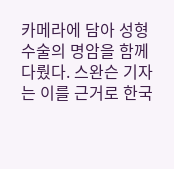카메라에 담아 성형수술의 명암을 함께 다뤘다. 스완슨 기자는 이를 근거로 한국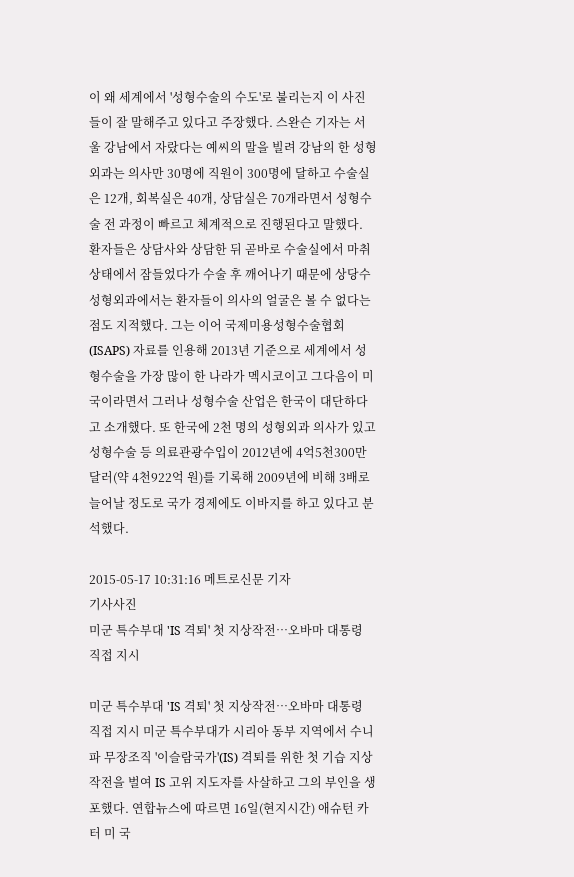이 왜 세계에서 '성형수술의 수도'로 불리는지 이 사진들이 잘 말해주고 있다고 주장했다. 스완슨 기자는 서울 강남에서 자랐다는 예씨의 말을 빌려 강남의 한 성형외과는 의사만 30명에 직원이 300명에 달하고 수술실은 12개, 회복실은 40개, 상담실은 70개라면서 성형수술 전 과정이 빠르고 체계적으로 진행된다고 말했다. 환자들은 상담사와 상담한 뒤 곧바로 수술실에서 마취상태에서 잠들었다가 수술 후 깨어나기 때문에 상당수 성형외과에서는 환자들이 의사의 얼굴은 볼 수 없다는 점도 지적했다. 그는 이어 국제미용성형수술협회(ISAPS) 자료를 인용해 2013년 기준으로 세계에서 성형수술을 가장 많이 한 나라가 멕시코이고 그다음이 미국이라면서 그러나 성형수술 산업은 한국이 대단하다고 소개했다. 또 한국에 2천 명의 성형외과 의사가 있고 성형수술 등 의료관광수입이 2012년에 4억5천300만 달러(약 4천922억 원)를 기록해 2009년에 비해 3배로 늘어날 정도로 국가 경제에도 이바지를 하고 있다고 분석했다.

2015-05-17 10:31:16 메트로신문 기자
기사사진
미군 특수부대 'IS 격퇴' 첫 지상작전…오바마 대통령 직접 지시

미군 특수부대 'IS 격퇴' 첫 지상작전…오바마 대통령 직접 지시 미군 특수부대가 시리아 동부 지역에서 수니파 무장조직 '이슬람국가'(IS) 격퇴를 위한 첫 기습 지상작전을 벌여 IS 고위 지도자를 사살하고 그의 부인을 생포했다. 연합뉴스에 따르면 16일(현지시간) 애슈턴 카터 미 국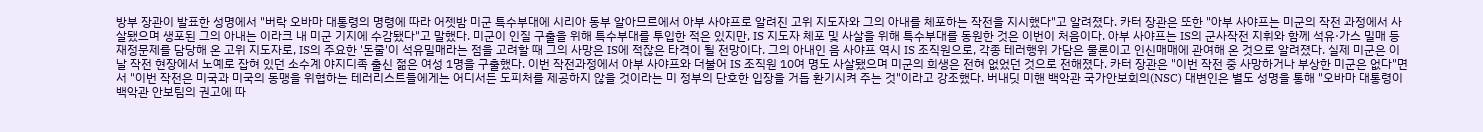방부 장관이 발표한 성명에서 "버락 오바마 대통령의 명령에 따라 어젯밤 미군 특수부대에 시리아 동부 알아므르에서 아부 사야프로 알려진 고위 지도자와 그의 아내를 체포하는 작전을 지시했다"고 알려졌다. 카터 장관은 또한 "아부 사야프는 미군의 작전 과정에서 사살됐으며 생포된 그의 아내는 이라크 내 미군 기지에 수감됐다"고 말했다. 미군이 인질 구출을 위해 특수부대를 투입한 적은 있지만, IS 지도자 체포 및 사살을 위해 특수부대를 동원한 것은 이번이 처음이다. 아부 사야프는 IS의 군사작전 지휘와 함께 석유·가스 밀매 등 재정문제를 담당해 온 고위 지도자로, IS의 주요한 '돈줄'이 석유밀매라는 점을 고려할 때 그의 사망은 IS에 적잖은 타격이 될 전망이다. 그의 아내인 음 사야프 역시 IS 조직원으로, 각종 테러행위 가담은 물론이고 인신매매에 관여해 온 것으로 알려졌다. 실제 미군은 이날 작전 현장에서 노예로 잡혀 있던 소수계 야지디족 출신 젊은 여성 1명을 구출했다. 이번 작전과정에서 아부 사야프와 더불어 IS 조직원 10여 명도 사살됐으며 미군의 희생은 전혀 없었던 것으로 전해졌다. 카터 장관은 "이번 작전 중 사망하거나 부상한 미군은 없다"면서 "이번 작전은 미국과 미국의 동맹을 위협하는 테러리스트들에게는 어디서든 도피처를 제공하지 않을 것이라는 미 정부의 단호한 입장을 거듭 환기시켜 주는 것"이라고 강조했다. 버내딧 미핸 백악관 국가안보회의(NSC) 대변인은 별도 성명을 통해 "오바마 대통령이 백악관 안보팀의 권고에 따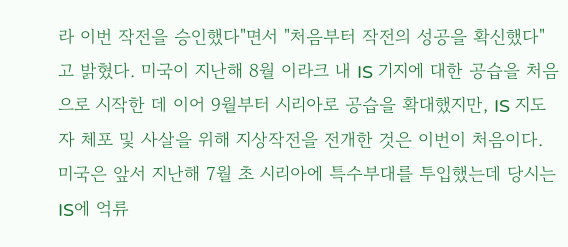라 이번 작전을 승인했다"면서 "처음부터 작전의 성공을 확신했다"고 밝혔다. 미국이 지난해 8월 이라크 내 IS 기지에 대한 공습을 처음으로 시작한 데 이어 9월부터 시리아로 공습을 확대했지만, IS 지도자 체포 및 사살을 위해 지상작전을 전개한 것은 이번이 처음이다. 미국은 앞서 지난해 7월 초 시리아에 특수부대를 투입했는데 당시는 IS에 억류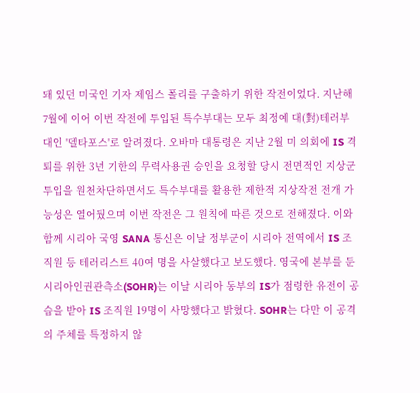돼 있던 미국인 기자 제임스 폴리를 구출하기 위한 작전이었다. 지난해 7월에 이어 이번 작전에 투입된 특수부대는 모두 최정예 대(對)테러부대인 '델타포스'로 알려졌다. 오바마 대통령은 지난 2월 미 의회에 IS 격퇴를 위한 3년 기한의 무력사용권 승인을 요청할 당시 전면적인 지상군 투입을 원천차단하면서도 특수부대를 활용한 제한적 지상작전 전개 가능성은 열어뒀으며 이번 작전은 그 원칙에 따른 것으로 전해졌다. 이와 함께 시리아 국영 SANA 통신은 이날 정부군이 시리아 전역에서 IS 조직원 등 테러리스트 40여 명을 사살했다고 보도했다. 영국에 본부를 둔 시리아인권관측소(SOHR)는 이날 시리아 동부의 IS가 점령한 유전이 공습을 받아 IS 조직원 19명이 사망했다고 밝혔다. SOHR는 다만 이 공격의 주체를 특정하지 않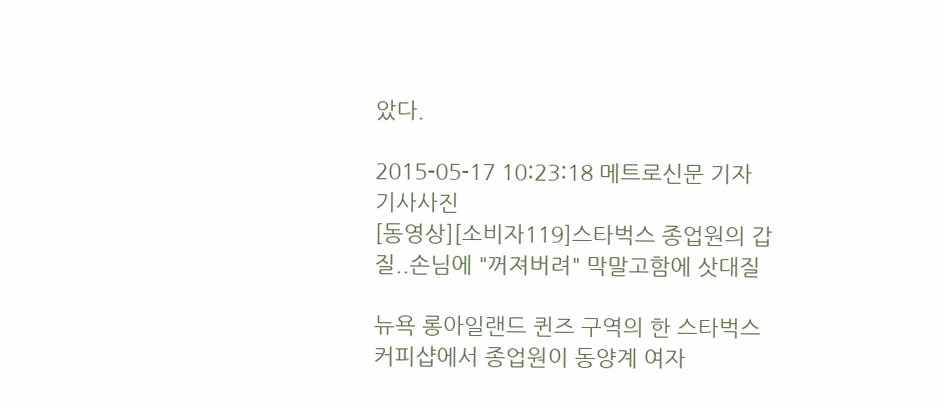았다.

2015-05-17 10:23:18 메트로신문 기자
기사사진
[동영상][소비자119]스타벅스 종업원의 갑질..손님에 "꺼져버려" 막말고함에 삿대질

뉴욕 롱아일랜드 퀸즈 구역의 한 스타벅스 커피샵에서 종업원이 동양계 여자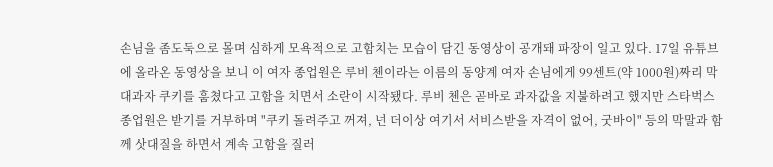손님을 좀도둑으로 몰며 심하게 모욕적으로 고함치는 모습이 담긴 동영상이 공개돼 파장이 일고 있다. 17일 유튜브에 올라온 동영상을 보니 이 여자 종업원은 루비 첸이라는 이름의 동양계 여자 손님에게 99센트(약 1000원)짜리 막대과자 쿠키를 훔쳤다고 고함을 치면서 소란이 시작됐다. 루비 첸은 곧바로 과자값을 지불하려고 했지만 스타벅스 종업원은 받기를 거부하며 "쿠키 돌려주고 꺼져, 넌 더이상 여기서 서비스받을 자격이 없어, 굿바이" 등의 막말과 함께 삿대질을 하면서 계속 고함을 질러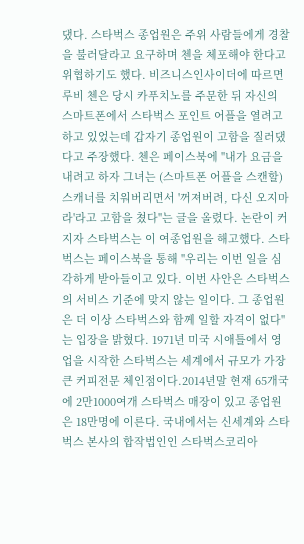댔다. 스타벅스 종업원은 주위 사람들에게 경찰을 불러달라고 요구하며 첸을 체포해야 한다고 위협하기도 했다. 비즈니스인사이더에 따르면 루비 첸은 당시 카푸치노를 주문한 뒤 자신의 스마트폰에서 스타벅스 포인트 어플을 열려고 하고 있었는데 갑자기 종업원이 고함을 질러댔다고 주장했다. 첸은 페이스북에 "내가 요금을 내려고 하자 그녀는 (스마트폰 어플을 스캔할) 스캐너를 치워버리면서 '꺼져버려, 다신 오지마라'라고 고함을 쳤다"는 글을 올렸다. 논란이 커지자 스타벅스는 이 여종업원을 해고했다. 스타벅스는 페이스북을 통해 "우리는 이번 일을 심각하게 받아들이고 있다. 이번 사안은 스타벅스의 서비스 기준에 맞지 않는 일이다. 그 종업원은 더 이상 스타벅스와 함께 일할 자격이 없다"는 입장을 밝혔다. 1971년 미국 시애틀에서 영업을 시작한 스타벅스는 세계에서 규모가 가장 큰 커피전문 체인점이다.2014년말 현재 65개국에 2만1000여개 스타벅스 매장이 있고 종업원은 18만명에 이른다. 국내에서는 신세계와 스타벅스 본사의 합작법인인 스타벅스코리아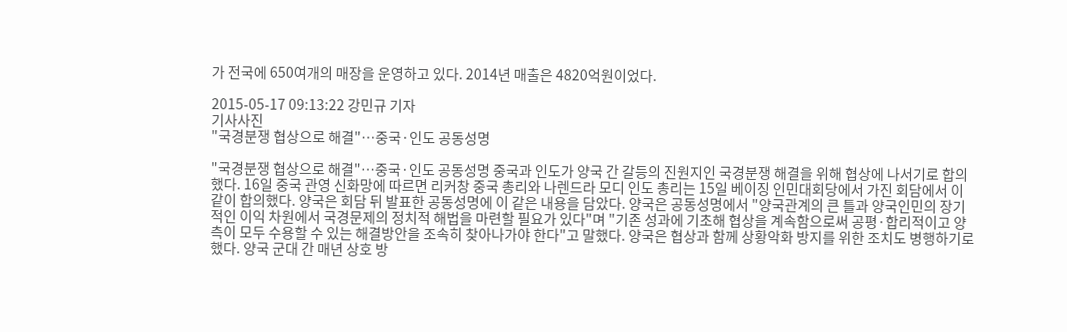가 전국에 650여개의 매장을 운영하고 있다. 2014년 매출은 4820억원이었다.

2015-05-17 09:13:22 강민규 기자
기사사진
"국경분쟁 협상으로 해결"…중국·인도 공동성명

"국경분쟁 협상으로 해결"…중국·인도 공동성명 중국과 인도가 양국 간 갈등의 진원지인 국경분쟁 해결을 위해 협상에 나서기로 합의했다. 16일 중국 관영 신화망에 따르면 리커창 중국 총리와 나렌드라 모디 인도 총리는 15일 베이징 인민대회당에서 가진 회담에서 이같이 합의했다. 양국은 회담 뒤 발표한 공동성명에 이 같은 내용을 담았다. 양국은 공동성명에서 "양국관계의 큰 틀과 양국인민의 장기적인 이익 차원에서 국경문제의 정치적 해법을 마련할 필요가 있다"며 "기존 성과에 기초해 협상을 계속함으로써 공평·합리적이고 양측이 모두 수용할 수 있는 해결방안을 조속히 찾아나가야 한다"고 말했다. 양국은 협상과 함께 상황악화 방지를 위한 조치도 병행하기로 했다. 양국 군대 간 매년 상호 방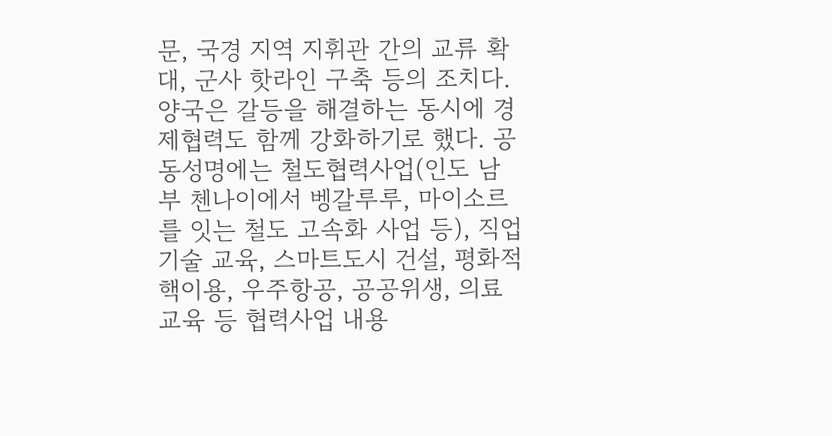문, 국경 지역 지휘관 간의 교류 확대, 군사 핫라인 구축 등의 조치다. 양국은 갈등을 해결하는 동시에 경제협력도 함께 강화하기로 했다. 공동성명에는 철도협력사업(인도 남부 첸나이에서 벵갈루루, 마이소르를 잇는 철도 고속화 사업 등), 직업기술 교육, 스마트도시 건설, 평화적 핵이용, 우주항공, 공공위생, 의료교육 등 협력사업 내용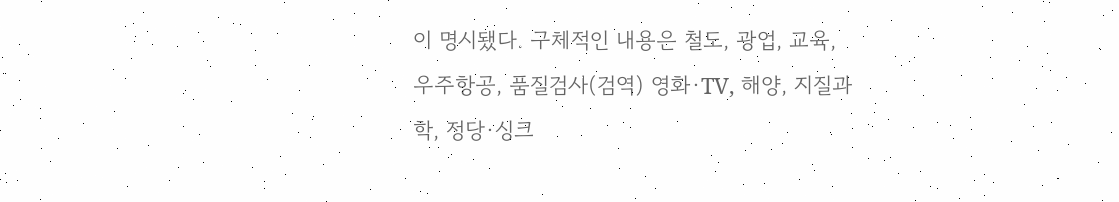이 명시됐다. 구체적인 내용은 철도, 광업, 교육, 우주항공, 품질검사(검역) 영화·TV, 해양, 지질과학, 정당·싱크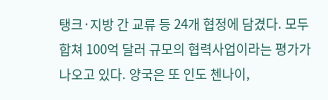탱크·지방 간 교류 등 24개 협정에 담겼다. 모두 합쳐 100억 달러 규모의 협력사업이라는 평가가 나오고 있다. 양국은 또 인도 첸나이,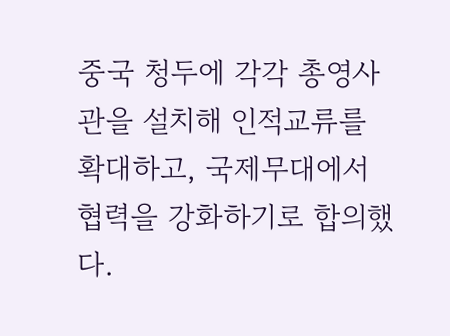중국 청두에 각각 총영사관을 설치해 인적교류를 확대하고, 국제무대에서 협력을 강화하기로 합의했다.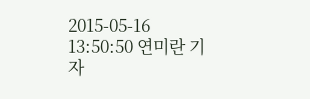2015-05-16 13:50:50 연미란 기자